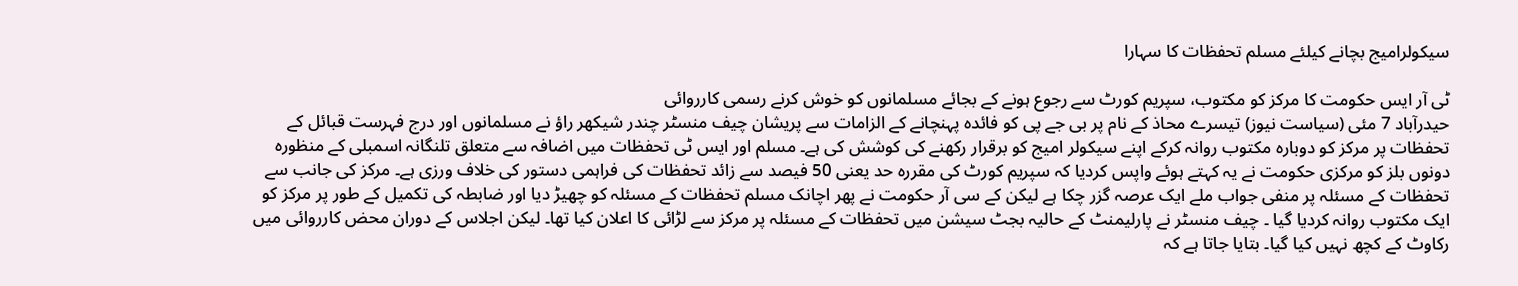سیکولرامیج بچانے کیلئے مسلم تحفظات کا سہارا

ٹی آر ایس حکومت کا مرکز کو مکتوب، سپریم کورٹ سے رجوع ہونے کے بجائے مسلمانوں کو خوش کرنے رسمی کارروائی
حیدرآباد 7 مئی (سیاست نیوز) تیسرے محاذ کے نام پر بی جے پی کو فائدہ پہنچانے کے الزامات سے پریشان چیف منسٹر چندر شیکھر راؤ نے مسلمانوں اور درج فہرست قبائل کے تحفظات پر مرکز کو دوبارہ مکتوب روانہ کرکے اپنے سیکولر امیج کو برقرار رکھنے کی کوشش کی ہے۔ مسلم اور ایس ٹی تحفظات میں اضافہ سے متعلق تلنگانہ اسمبلی کے منظورہ دونوں بلز کو مرکزی حکومت نے یہ کہتے ہوئے واپس کردیا کہ سپریم کورٹ کی مقررہ حد یعنی 50 فیصد سے زائد تحفظات کی فراہمی دستور کی خلاف ورزی ہے۔ مرکز کی جانب سے تحفظات کے مسئلہ پر منفی جواب ملے ایک عرصہ گزر چکا ہے لیکن کے سی آر حکومت نے پھر اچانک مسلم تحفظات کے مسئلہ کو چھیڑ دیا اور ضابطہ کی تکمیل کے طور پر مرکز کو ایک مکتوب روانہ کردیا گیا ۔ چیف منسٹر نے پارلیمنٹ کے حالیہ بجٹ سیشن میں تحفظات کے مسئلہ پر مرکز سے لڑائی کا اعلان کیا تھا۔ لیکن اجلاس کے دوران محض کارروائی میں رکاوٹ کے کچھ نہیں کیا گیا۔ بتایا جاتا ہے کہ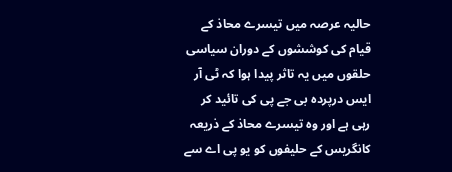حالیہ عرصہ میں تیسرے محاذ کے قیام کی کوششوں کے دوران سیاسی حلقوں میں یہ تاثر پیدا ہوا کہ ٹی آر ایس درپردہ بی جے پی کی تائید کر رہی ہے اور وہ تیسرے محاذ کے ذریعہ کانگریس کے حلیفوں کو یو پی اے سے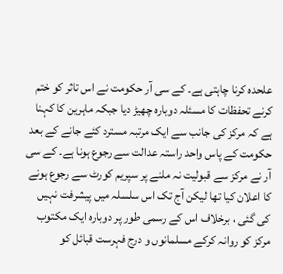علحدہ کرنا چاہتی ہے۔ کے سی آر حکومت نے اس تاثر کو ختم کرنے تحفظات کا مسئلہ دوبارہ چھیڑ دیا جبکہ ماہرین کا کہنا ہے کہ مرکز کی جانب سے ایک مرتبہ مسترد کئے جانے کے بعد حکومت کے پاس واحد راستہ عدالت سے رجوع ہونا ہے۔ کے سی آر نے مرکز سے قبولیت نہ ملنے پر سپریم کورٹ سے رجوع ہونے کا اعلان کیا تھا لیکن آج تک اس سلسلہ میں پیشرفت نہیں کی گئی ، برخلاف اس کے رسمی طور پر دوبارہ ایک مکتوب مرکز کو روانہ کرکے مسلمانوں و درج فہرست قبائل کو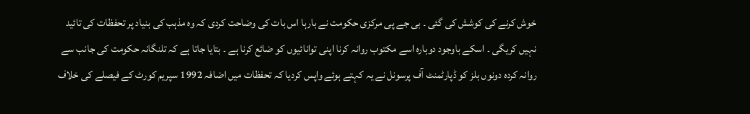خوش کرنے کی کوشش کی گئی ۔ بی جے پی مرکزی حکومت نے بارہا اس بات کی وضاحت کردی کہ وہ مذہب کی بنیاد پر تحفظات کی تائید نہیں کریگی ۔ اسکے باوجود دوبارہ اسے مکتوب روانہ کرنا اپنی توانائیوں کو ضائع کرنا ہے ۔ بتایا جاتا ہے کہ تلنگانہ حکومت کی جانب سے روانہ کردہ دونوں بلز کو ڈپارٹمنٹ آف پرسونل نے یہ کہتے ہوئے واپس کردیا کہ تحفظات میں اضافہ 1992 سپریم کورٹ کے فیصلے کی خلاف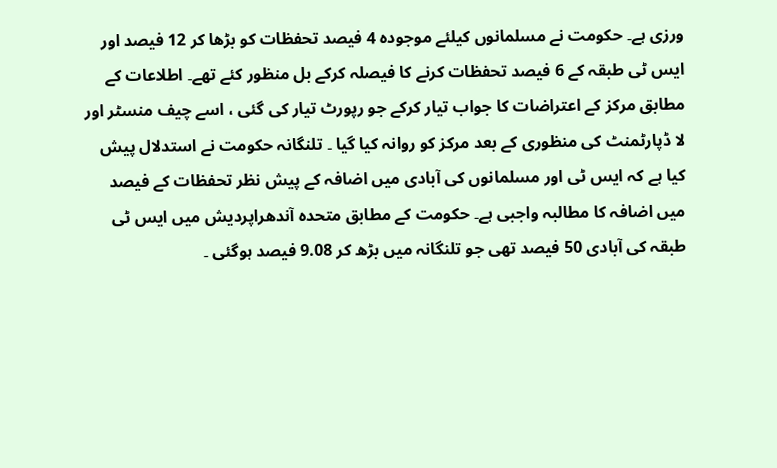ورزی ہے۔ حکومت نے مسلمانوں کیلئے موجودہ 4 فیصد تحفظات کو بڑھا کر 12 فیصد اور ایس ٹی طبقہ کے 6 فیصد تحفظات کرنے کا فیصلہ کرکے بل منظور کئے تھے۔ اطلاعات کے مطابق مرکز کے اعتراضات کا جواب تیار کرکے جو رپورٹ تیار کی گئی ، اسے چیف منسٹر اور لا ڈپارٹمنٹ کی منظوری کے بعد مرکز کو روانہ کیا گیا ۔ تلنگانہ حکومت نے استدلال پیش کیا ہے کہ ایس ٹی اور مسلمانوں کی آبادی میں اضافہ کے پیش نظر تحفظات کے فیصد میں اضافہ کا مطالبہ واجبی ہے۔ حکومت کے مطابق متحدہ آندھراپردیش میں ایس ٹی طبقہ کی آبادی 50 فیصد تھی جو تلنگانہ میں بڑھ کر 9.08 فیصد ہوگئی ۔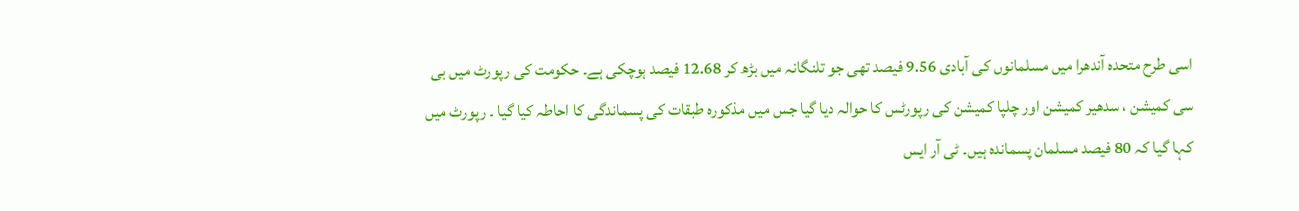اسی طرح متحدہ آندھرا میں مسلمانوں کی آبادی 9.56 فیصد تھی جو تلنگانہ میں بڑھ کر 12.68 فیصد ہوچکی ہے۔ حکومت کی رپورٹ میں بی سی کمیشن ، سدھیر کمیشن اور چلپا کمیشن کی رپورٹس کا حوالہ دیا گیا جس میں مذکورہ طبقات کی پسماندگی کا احاطہ کیا گیا ۔ رپورٹ میں کہا گیا کہ 80 فیصد مسلمان پسماندہ ہیں۔ ٹی آر ایس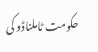حکومت ٹاملناڈو کی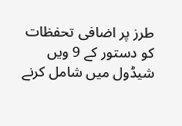طرز پر اضافی تحفظات کو دستور کے 9 ویں شیڈول میں شامل کرنے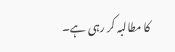کا مطالبہ کر رہی ہے۔